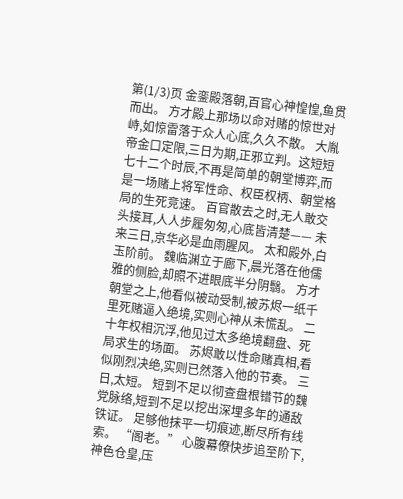第(1/3)页 金銮殿落朝,百官心神惶惶,鱼贯而出。 方才殿上那场以命对赌的惊世对峙,如惊雷落于众人心底,久久不散。 大胤帝金口定限,三日为期,正邪立判。这短短七十二个时辰,不再是简单的朝堂博弈,而是一场赌上将军性命、权臣权柄、朝堂格局的生死竞速。 百官散去之时,无人敢交头接耳,人人步履匆匆,心底皆清楚—— 未来三日,京华必是血雨腥风。 太和殿外,白玉阶前。 魏临渊立于廊下,晨光落在他儒雅的侧脸,却照不进眼底半分阴翳。 方才朝堂之上,他看似被动受制,被苏烬一纸千里死赌逼入绝境,实则心神从未慌乱。 二十年权相沉浮,他见过太多绝境翻盘、死局求生的场面。 苏烬敢以性命赌真相,看似刚烈决绝,实则已然落入他的节奏。 三日,太短。 短到不足以彻查盘根错节的魏党脉络,短到不足以挖出深埋多年的通敌铁证。 足够他抹平一切痕迹,断尽所有线索。 “阁老。” 心腹幕僚快步追至阶下,神色仓皇,压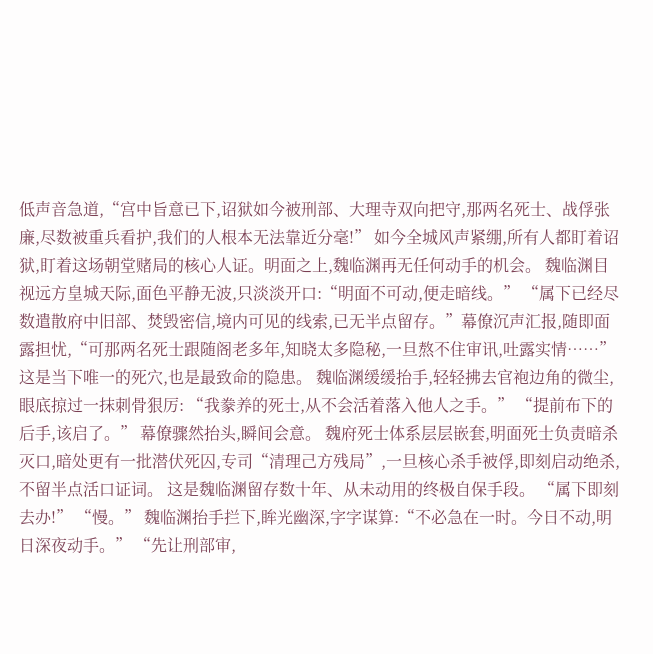低声音急道,“宫中旨意已下,诏狱如今被刑部、大理寺双向把守,那两名死士、战俘张廉,尽数被重兵看护,我们的人根本无法靠近分毫!” 如今全城风声紧绷,所有人都盯着诏狱,盯着这场朝堂赌局的核心人证。明面之上,魏临渊再无任何动手的机会。 魏临渊目视远方皇城天际,面色平静无波,只淡淡开口:“明面不可动,便走暗线。” “属下已经尽数遣散府中旧部、焚毁密信,境内可见的线索,已无半点留存。”幕僚沉声汇报,随即面露担忧,“可那两名死士跟随阁老多年,知晓太多隐秘,一旦熬不住审讯,吐露实情……” 这是当下唯一的死穴,也是最致命的隐患。 魏临渊缓缓抬手,轻轻拂去官袍边角的微尘,眼底掠过一抹刺骨狠厉: “我豢养的死士,从不会活着落入他人之手。” “提前布下的后手,该启了。” 幕僚骤然抬头,瞬间会意。 魏府死士体系层层嵌套,明面死士负责暗杀灭口,暗处更有一批潜伏死囚,专司“清理己方残局”,一旦核心杀手被俘,即刻启动绝杀,不留半点活口证词。 这是魏临渊留存数十年、从未动用的终极自保手段。 “属下即刻去办!” “慢。” 魏临渊抬手拦下,眸光幽深,字字谋算:“不必急在一时。今日不动,明日深夜动手。” “先让刑部审,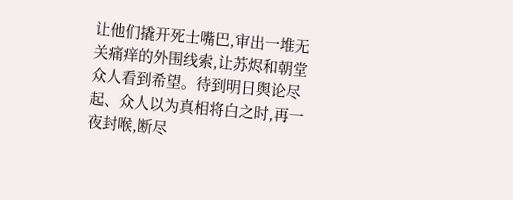让他们撬开死士嘴巴,审出一堆无关痛痒的外围线索,让苏烬和朝堂众人看到希望。待到明日舆论尽起、众人以为真相将白之时,再一夜封喉,断尽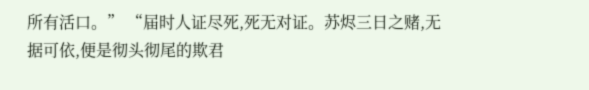所有活口。” “届时人证尽死,死无对证。苏烬三日之赌,无据可依,便是彻头彻尾的欺君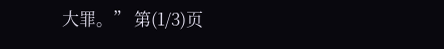大罪。” 第(1/3)页